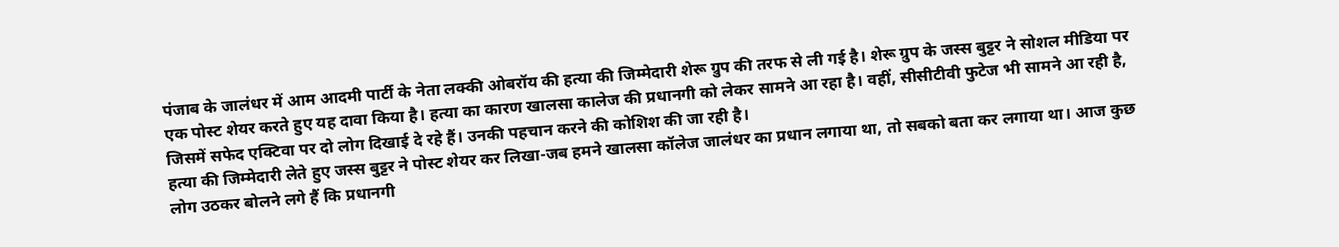पंजाब के जालंधर में आम आदमी पार्टी के नेता लक्की ओबरॉय की हत्या की जिम्मेदारी शेरू ग्रुप की तरफ से ली गई है। शेरू ग्रुप के जस्स बुट्टर ने सोशल मीडिया पर एक पोस्ट शेयर करते हुए यह दावा किया है। हत्या का कारण खालसा कालेज की प्रधानगी को लेकर सामने आ रहा है। वहीं, सीसीटीवी फुटेज भी सामने आ रही है, जिसमें सफेद एक्टिवा पर दो लोग दिखाई दे रहे हैं। उनकी पहचान करने की कोशिश की जा रही है।
हत्या की जिम्मेदारी लेते हुए जस्स बुट्टर ने पोस्ट शेयर कर लिखा-जब हमने खालसा कॉलेज जालंधर का प्रधान लगाया था, तो सबको बता कर लगाया था। आज कुछ लोग उठकर बोलने लगे हैं कि प्रधानगी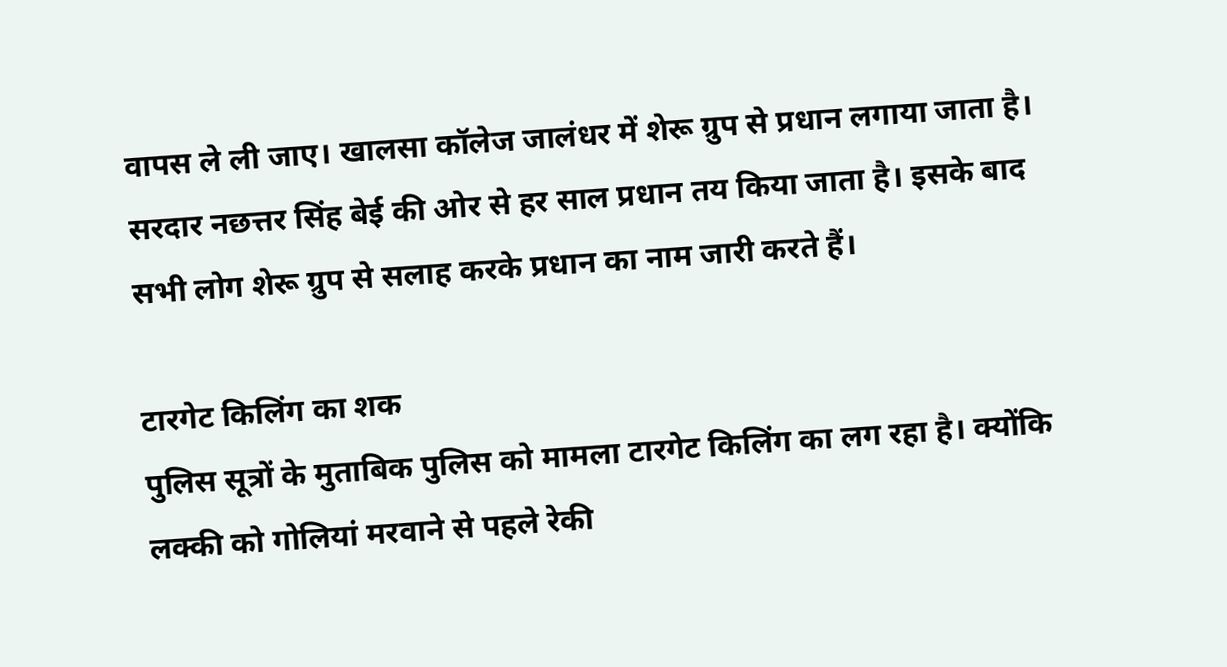वापस ले ली जाए। खालसा कॉलेज जालंधर में शेरू ग्रुप से प्रधान लगाया जाता है। सरदार नछत्तर सिंह बेई की ओर से हर साल प्रधान तय किया जाता है। इसके बाद सभी लोग शेरू ग्रुप से सलाह करके प्रधान का नाम जारी करते हैं।

टारगेट किलिंग का शक
पुलिस सूत्रों के मुताबिक पुलिस को मामला टारगेट किलिंग का लग रहा है। क्योंकि लक्की को गोलियां मरवाने से पहले रेकी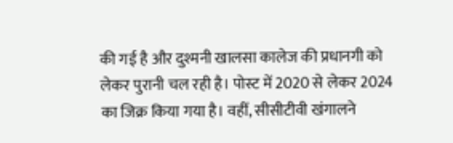की गई है और दुश्मनी खालसा कालेज की प्रधानगी को लेकर पुरानी चल रही है। पोस्ट में 2020 से लेकर 2024 का जिक्र किया गया है। वहीं, सीसीटीवी खंगालने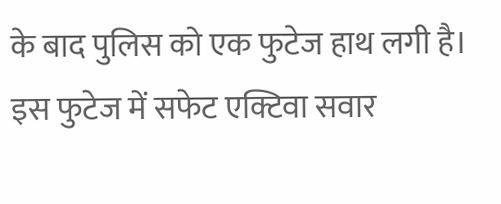के बाद पुलिस को एक फुटेज हाथ लगी है। इस फुटेज में सफेट एक्टिवा सवार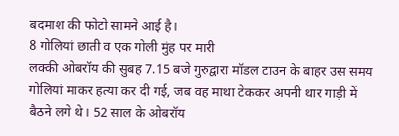बदमाश की फोटो सामने आई है।
8 गोलियां छाती व एक गोली मुंह पर मारी
लक्की ओबरॉय की सुबह 7.15 बजे गुरुद्वारा मॉडल टाउन के बाहर उस समय गोलियां माकर हत्या कर दी गई, जब वह माथा टेककर अपनी थार गाड़ी में बैठने लगे थे। 52 साल के ओबरॉय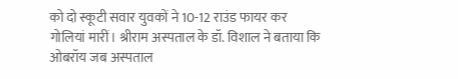को दो स्कूटी सवार युवकों ने 10-12 राउंड फायर कर गोलियां मारीं। श्रीराम अस्पताल के डॉ. विशाल ने बताया कि ओबरॉय जब अस्पताल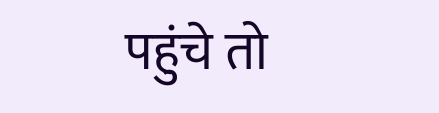पहुंचे तो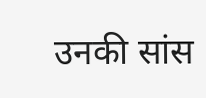उनकी सांस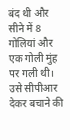बंद थी और सीने में 8 गोलियां और एक गोली मुंह पर गली थी। उसे सीपीआर देकर बचाने की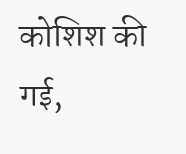कोशिश की गई,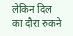लेकिन दिल का दौरा रुकने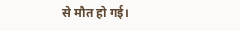से मौत हो गई।